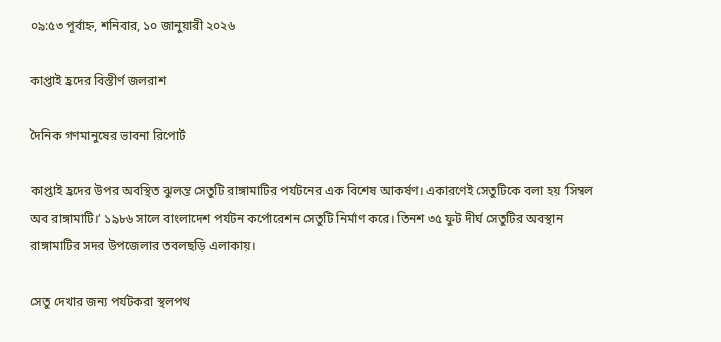০৯:৫৩ পূর্বাহ্ন, শনিবার, ১০ জানুয়ারী ২০২৬

কাপ্তাই হ্রদের বিস্তীর্ণ জলরাশ

দৈনিক গণমানুষের ভাবনা রিপোর্ট

কাপ্তাই হ্রদের উপর অবস্থিত ঝুলন্ত সেতুটি রাঙ্গামাটির পর্যটনের এক বিশেষ আকর্ষণ। একারণেই সেতুটিকে বলা হয় ‘সিম্বল অব রাঙ্গামাটি।’ ১৯৮৬ সালে বাংলাদেশ পর্যটন কর্পোরেশন সেতুটি নির্মাণ করে। তিনশ ৩৫ ফুট দীর্ঘ সেতুটির অবস্থান রাঙ্গামাটির সদর উপজেলার তবলছড়ি এলাকায়।

সেতু দেখার জন্য পর্যটকরা স্থলপথ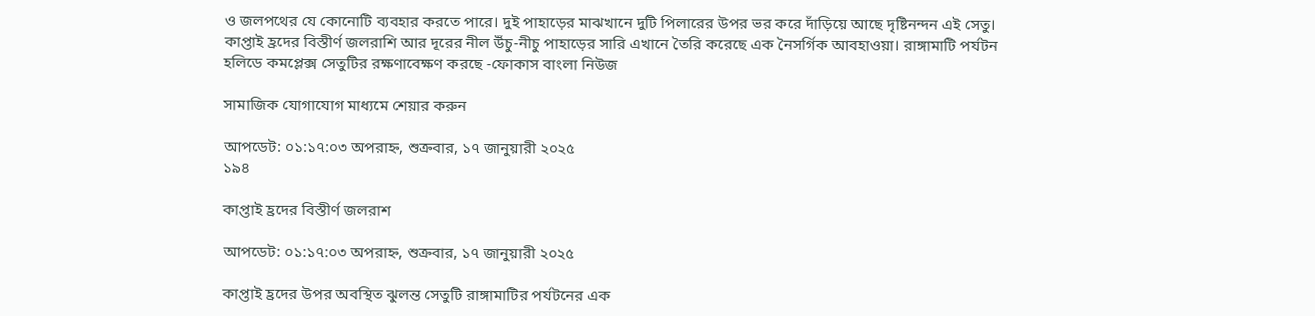ও জলপথের যে কোনোটি ব্যবহার করতে পারে। দুই পাহাড়ের মাঝখানে দুটি পিলারের উপর ভর করে দাঁড়িয়ে আছে দৃষ্টিনন্দন এই সেতু। কাপ্তাই হ্রদের বিস্তীর্ণ জলরাশি আর দূরের নীল উঁচু-নীচু পাহাড়ের সারি এখানে তৈরি করেছে এক নৈসর্গিক আবহাওয়া। রাঙ্গামাটি পর্যটন হলিডে কমপ্লেক্স সেতুটির রক্ষণাবেক্ষণ করছে -ফোকাস বাংলা নিউজ

সামাজিক যোগাযোগ মাধ্যমে শেয়ার করুন

আপডেট: ০১:১৭:০৩ অপরাহ্ন, শুক্রবার, ১৭ জানুয়ারী ২০২৫
১৯৪

কাপ্তাই হ্রদের বিস্তীর্ণ জলরাশ

আপডেট: ০১:১৭:০৩ অপরাহ্ন, শুক্রবার, ১৭ জানুয়ারী ২০২৫

কাপ্তাই হ্রদের উপর অবস্থিত ঝুলন্ত সেতুটি রাঙ্গামাটির পর্যটনের এক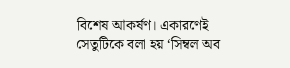বিশেষ আকর্ষণ। একারণেই সেতুটিকে বলা হয় ‘সিম্বল অব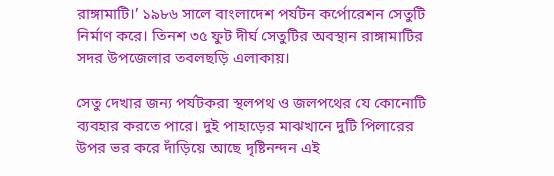রাঙ্গামাটি।’ ১৯৮৬ সালে বাংলাদেশ পর্যটন কর্পোরেশন সেতুটি নির্মাণ করে। তিনশ ৩৫ ফুট দীর্ঘ সেতুটির অবস্থান রাঙ্গামাটির সদর উপজেলার তবলছড়ি এলাকায়।

সেতু দেখার জন্য পর্যটকরা স্থলপথ ও জলপথের যে কোনোটি ব্যবহার করতে পারে। দুই পাহাড়ের মাঝখানে দুটি পিলারের উপর ভর করে দাঁড়িয়ে আছে দৃষ্টিনন্দন এই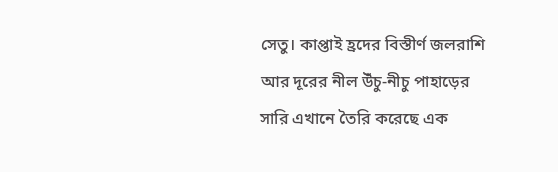সেতু। কাপ্তাই হ্রদের বিস্তীর্ণ জলরাশি আর দূরের নীল উঁচু-নীচু পাহাড়ের সারি এখানে তৈরি করেছে এক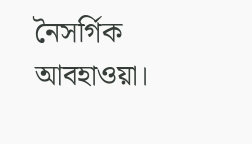নৈসর্গিক আবহাওয়া।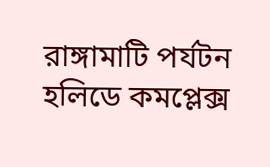রাঙ্গামাটি পর্যটন হলিডে কমপ্লেক্স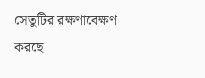সেতুটির রক্ষণাবেক্ষণ করছে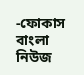-ফোকাস বাংলা নিউজ